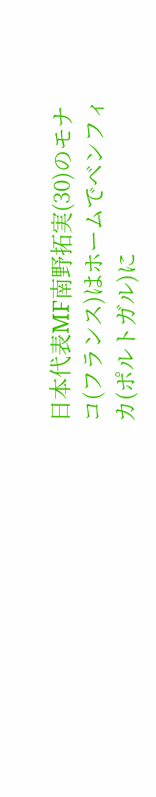日本代表MF南野拓実(30)のモナコ(フランス)はホームでベンフィカ(ポルトガル)に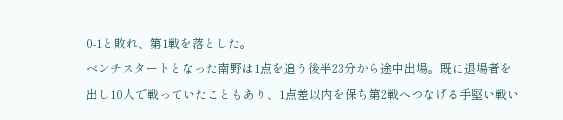0-1と敗れ、第1戦を落とした。
ベンチスタートとなった南野は1点を追う後半23分から途中出場。既に退場者を出し10人で戦っていたこともあり、1点差以内を保ち第2戦へつなげる手堅い戦い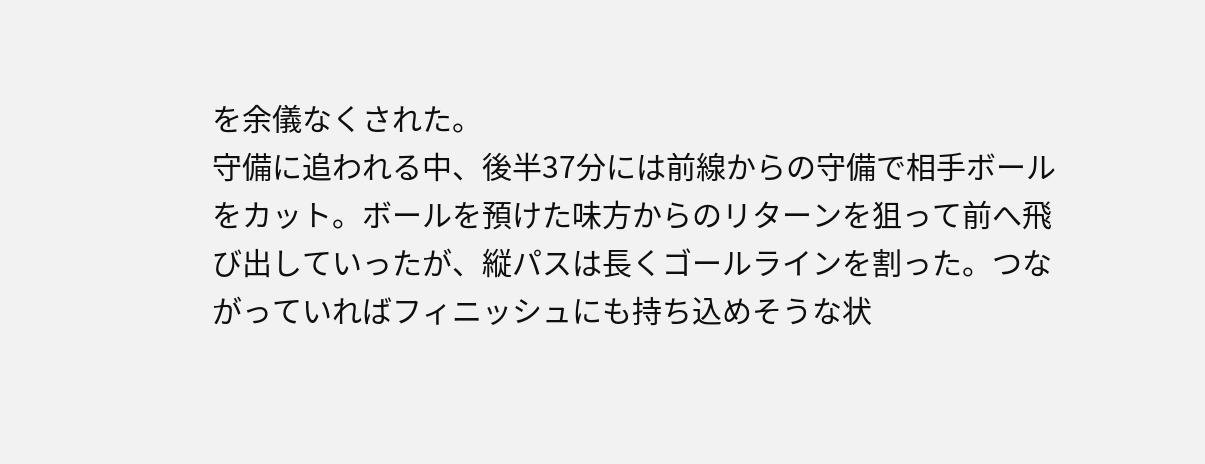を余儀なくされた。
守備に追われる中、後半37分には前線からの守備で相手ボールをカット。ボールを預けた味方からのリターンを狙って前へ飛び出していったが、縦パスは長くゴールラインを割った。つながっていればフィニッシュにも持ち込めそうな状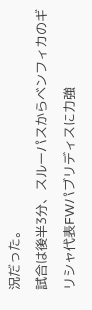況だった。
試合は後半3分、スルーパスからベンフィカのギリシャ代表FWパブリディスに力強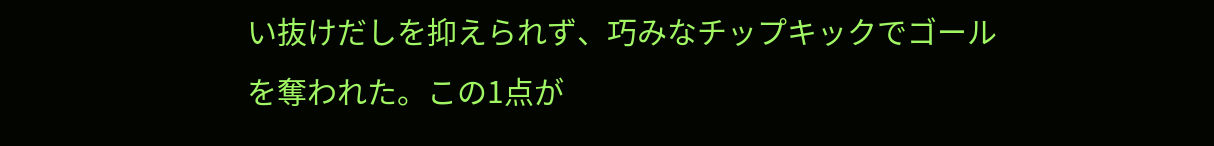い抜けだしを抑えられず、巧みなチップキックでゴールを奪われた。この1点が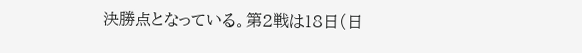決勝点となっている。第2戦は18日(日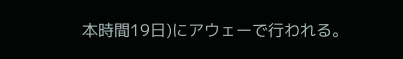本時間19日)にアウェーで行われる。